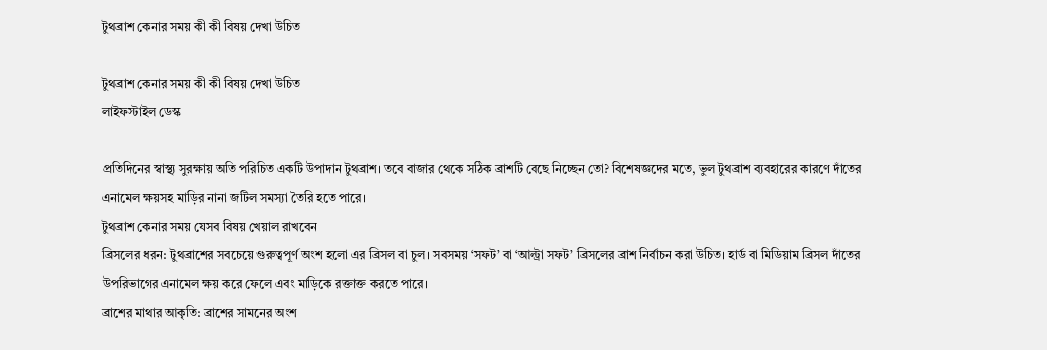টুথব্রাশ কেনার সময় কী কী বিষয় দেখা উচিত

টুথব্রাশ কেনার সময় কী কী বিষয় দেখা উচিত
লাইফস্টাইল ডেস্ক

প্রতিদিনের স্বাস্থ্য সুরক্ষায় অতি পরিচিত একটি উপাদান টুথব্রাশ। তবে বাজার থেকে সঠিক ব্রাশটি বেছে নিচ্ছেন তো? বিশেষজ্ঞদের মতে, ভুল টুথব্রাশ ব্যবহারের কারণে দাঁতের এনামেল ক্ষয়সহ মাড়ির নানা জটিল সমস্যা তৈরি হতে পারে।
টুথব্রাশ কেনার সময় যেসব বিষয় খেয়াল রাখবেন
ব্রিসলের ধরন: টুথব্রাশের সবচেয়ে গুরুত্বপূর্ণ অংশ হলো এর ব্রিসল বা চুল। সবসময় ‘সফট’ বা ‘আল্ট্রা সফট’ ব্রিসলের ব্রাশ নির্বাচন করা উচিত। হার্ড বা মিডিয়াম ব্রিসল দাঁতের উপরিভাগের এনামেল ক্ষয় করে ফেলে এবং মাড়িকে রক্তাক্ত করতে পারে।
ব্রাশের মাথার আকৃতি: ব্রাশের সামনের অংশ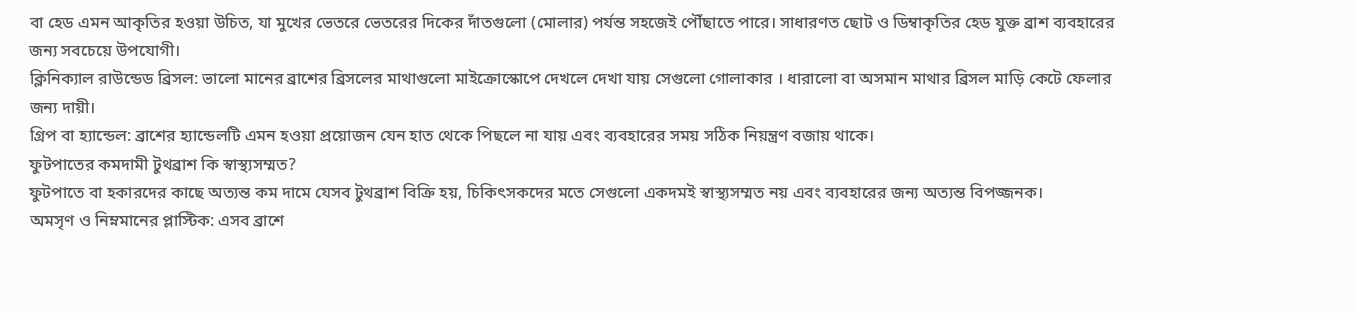বা হেড এমন আকৃতির হওয়া উচিত, যা মুখের ভেতরে ভেতরের দিকের দাঁতগুলো (মোলার) পর্যন্ত সহজেই পৌঁছাতে পারে। সাধারণত ছোট ও ডিম্বাকৃতির হেড যুক্ত ব্রাশ ব্যবহারের জন্য সবচেয়ে উপযোগী।
ক্লিনিক্যাল রাউন্ডেড ব্রিসল: ভালো মানের ব্রাশের ব্রিসলের মাথাগুলো মাইক্রোস্কোপে দেখলে দেখা যায় সেগুলো গোলাকার । ধারালো বা অসমান মাথার ব্রিসল মাড়ি কেটে ফেলার জন্য দায়ী।
গ্রিপ বা হ্যান্ডেল: ব্রাশের হ্যান্ডেলটি এমন হওয়া প্রয়োজন যেন হাত থেকে পিছলে না যায় এবং ব্যবহারের সময় সঠিক নিয়ন্ত্রণ বজায় থাকে।
ফুটপাতের কমদামী টুথব্রাশ কি স্বাস্থ্যসম্মত?
ফুটপাতে বা হকারদের কাছে অত্যন্ত কম দামে যেসব টুথব্রাশ বিক্রি হয়, চিকিৎসকদের মতে সেগুলো একদমই স্বাস্থ্যসম্মত নয় এবং ব্যবহারের জন্য অত্যন্ত বিপজ্জনক।
অমসৃণ ও নিম্নমানের প্লাস্টিক: এসব ব্রাশে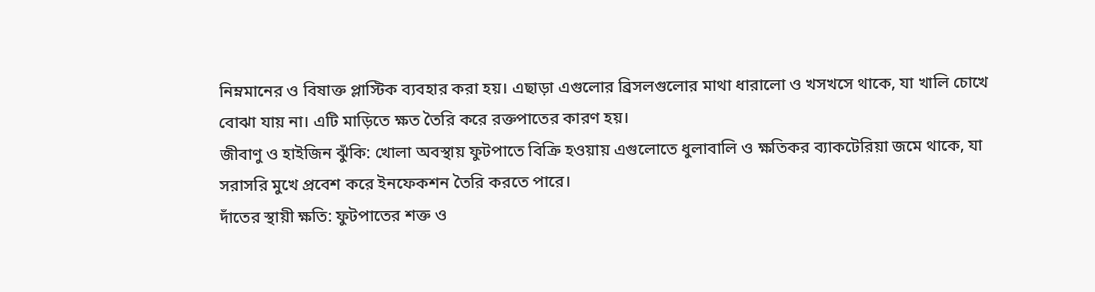নিম্নমানের ও বিষাক্ত প্লাস্টিক ব্যবহার করা হয়। এছাড়া এগুলোর ব্রিসলগুলোর মাথা ধারালো ও খসখসে থাকে, যা খালি চোখে বোঝা যায় না। এটি মাড়িতে ক্ষত তৈরি করে রক্তপাতের কারণ হয়।
জীবাণু ও হাইজিন ঝুঁকি: খোলা অবস্থায় ফুটপাতে বিক্রি হওয়ায় এগুলোতে ধুলাবালি ও ক্ষতিকর ব্যাকটেরিয়া জমে থাকে, যা সরাসরি মুখে প্রবেশ করে ইনফেকশন তৈরি করতে পারে।
দাঁতের স্থায়ী ক্ষতি: ফুটপাতের শক্ত ও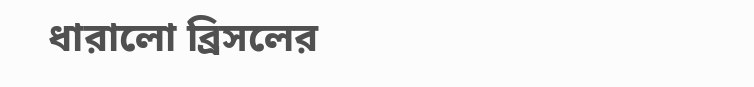ধারালো ব্রিসলের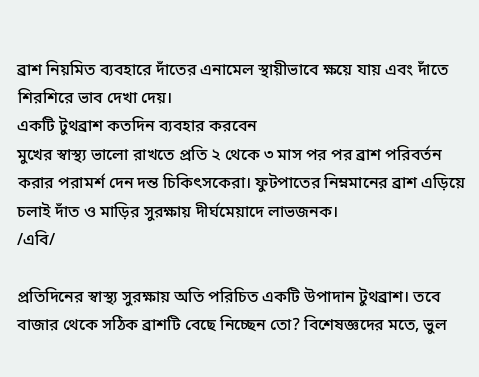ব্রাশ নিয়মিত ব্যবহারে দাঁতের এনামেল স্থায়ীভাবে ক্ষয়ে যায় এবং দাঁতে শিরশিরে ভাব দেখা দেয়।
একটি টুথব্রাশ কতদিন ব্যবহার করবেন
মুখের স্বাস্থ্য ভালো রাখতে প্রতি ২ থেকে ৩ মাস পর পর ব্রাশ পরিবর্তন করার পরামর্শ দেন দন্ত চিকিৎসকেরা। ফুটপাতের নিম্নমানের ব্রাশ এড়িয়ে চলাই দাঁত ও মাড়ির সুরক্ষায় দীর্ঘমেয়াদে লাভজনক।
/এবি/

প্রতিদিনের স্বাস্থ্য সুরক্ষায় অতি পরিচিত একটি উপাদান টুথব্রাশ। তবে বাজার থেকে সঠিক ব্রাশটি বেছে নিচ্ছেন তো? বিশেষজ্ঞদের মতে, ভুল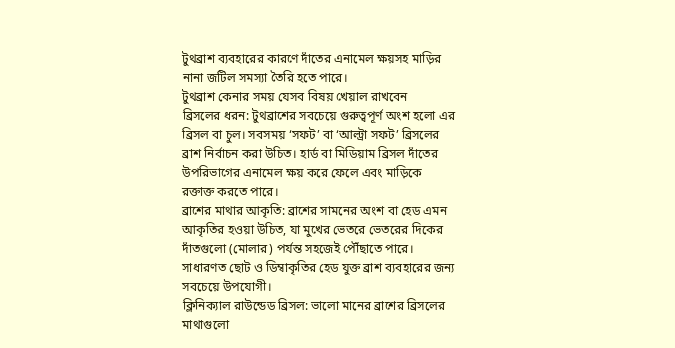টুথব্রাশ ব্যবহারের কারণে দাঁতের এনামেল ক্ষয়সহ মাড়ির নানা জটিল সমস্যা তৈরি হতে পারে।
টুথব্রাশ কেনার সময় যেসব বিষয় খেয়াল রাখবেন
ব্রিসলের ধরন: টুথব্রাশের সবচেয়ে গুরুত্বপূর্ণ অংশ হলো এর ব্রিসল বা চুল। সবসময় ‘সফট’ বা ‘আল্ট্রা সফট’ ব্রিসলের ব্রাশ নির্বাচন করা উচিত। হার্ড বা মিডিয়াম ব্রিসল দাঁতের উপরিভাগের এনামেল ক্ষয় করে ফেলে এবং মাড়িকে রক্তাক্ত করতে পারে।
ব্রাশের মাথার আকৃতি: ব্রাশের সামনের অংশ বা হেড এমন আকৃতির হওয়া উচিত, যা মুখের ভেতরে ভেতরের দিকের দাঁতগুলো (মোলার) পর্যন্ত সহজেই পৌঁছাতে পারে। সাধারণত ছোট ও ডিম্বাকৃতির হেড যুক্ত ব্রাশ ব্যবহারের জন্য সবচেয়ে উপযোগী।
ক্লিনিক্যাল রাউন্ডেড ব্রিসল: ভালো মানের ব্রাশের ব্রিসলের মাথাগুলো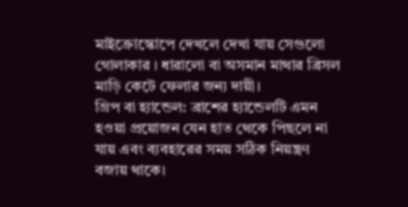মাইক্রোস্কোপে দেখলে দেখা যায় সেগুলো গোলাকার । ধারালো বা অসমান মাথার ব্রিসল মাড়ি কেটে ফেলার জন্য দায়ী।
গ্রিপ বা হ্যান্ডেল: ব্রাশের হ্যান্ডেলটি এমন হওয়া প্রয়োজন যেন হাত থেকে পিছলে না যায় এবং ব্যবহারের সময় সঠিক নিয়ন্ত্রণ বজায় থাকে।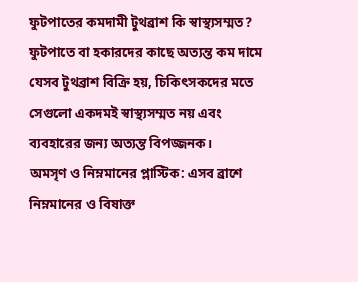ফুটপাতের কমদামী টুথব্রাশ কি স্বাস্থ্যসম্মত?
ফুটপাতে বা হকারদের কাছে অত্যন্ত কম দামে যেসব টুথব্রাশ বিক্রি হয়, চিকিৎসকদের মতে সেগুলো একদমই স্বাস্থ্যসম্মত নয় এবং ব্যবহারের জন্য অত্যন্ত বিপজ্জনক।
অমসৃণ ও নিম্নমানের প্লাস্টিক: এসব ব্রাশে নিম্নমানের ও বিষাক্ত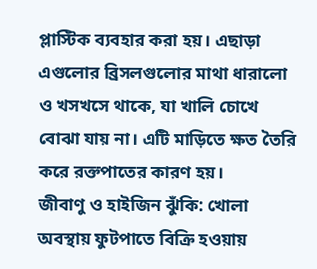প্লাস্টিক ব্যবহার করা হয়। এছাড়া এগুলোর ব্রিসলগুলোর মাথা ধারালো ও খসখসে থাকে, যা খালি চোখে বোঝা যায় না। এটি মাড়িতে ক্ষত তৈরি করে রক্তপাতের কারণ হয়।
জীবাণু ও হাইজিন ঝুঁকি: খোলা অবস্থায় ফুটপাতে বিক্রি হওয়ায়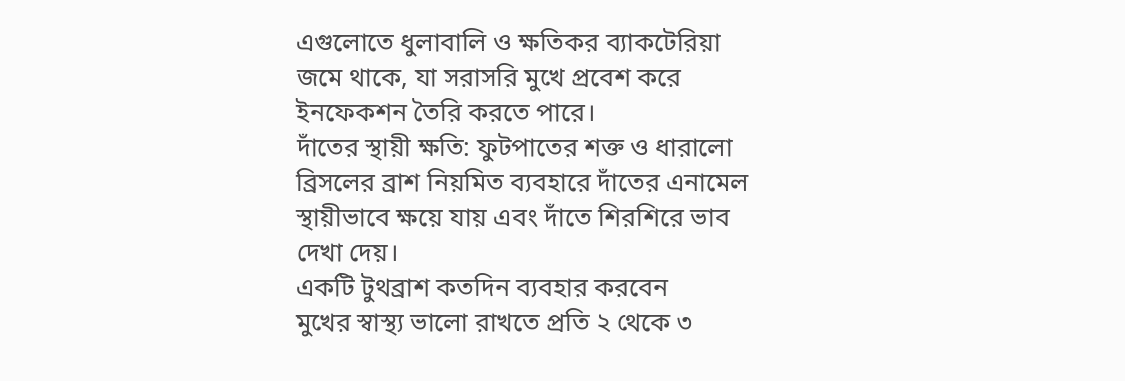এগুলোতে ধুলাবালি ও ক্ষতিকর ব্যাকটেরিয়া জমে থাকে, যা সরাসরি মুখে প্রবেশ করে ইনফেকশন তৈরি করতে পারে।
দাঁতের স্থায়ী ক্ষতি: ফুটপাতের শক্ত ও ধারালো ব্রিসলের ব্রাশ নিয়মিত ব্যবহারে দাঁতের এনামেল স্থায়ীভাবে ক্ষয়ে যায় এবং দাঁতে শিরশিরে ভাব দেখা দেয়।
একটি টুথব্রাশ কতদিন ব্যবহার করবেন
মুখের স্বাস্থ্য ভালো রাখতে প্রতি ২ থেকে ৩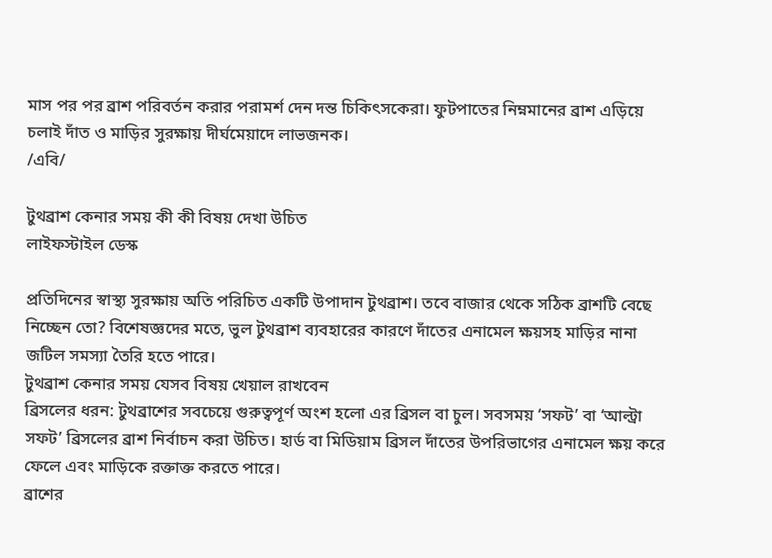মাস পর পর ব্রাশ পরিবর্তন করার পরামর্শ দেন দন্ত চিকিৎসকেরা। ফুটপাতের নিম্নমানের ব্রাশ এড়িয়ে চলাই দাঁত ও মাড়ির সুরক্ষায় দীর্ঘমেয়াদে লাভজনক।
/এবি/

টুথব্রাশ কেনার সময় কী কী বিষয় দেখা উচিত
লাইফস্টাইল ডেস্ক

প্রতিদিনের স্বাস্থ্য সুরক্ষায় অতি পরিচিত একটি উপাদান টুথব্রাশ। তবে বাজার থেকে সঠিক ব্রাশটি বেছে নিচ্ছেন তো? বিশেষজ্ঞদের মতে, ভুল টুথব্রাশ ব্যবহারের কারণে দাঁতের এনামেল ক্ষয়সহ মাড়ির নানা জটিল সমস্যা তৈরি হতে পারে।
টুথব্রাশ কেনার সময় যেসব বিষয় খেয়াল রাখবেন
ব্রিসলের ধরন: টুথব্রাশের সবচেয়ে গুরুত্বপূর্ণ অংশ হলো এর ব্রিসল বা চুল। সবসময় ‘সফট’ বা ‘আল্ট্রা সফট’ ব্রিসলের ব্রাশ নির্বাচন করা উচিত। হার্ড বা মিডিয়াম ব্রিসল দাঁতের উপরিভাগের এনামেল ক্ষয় করে ফেলে এবং মাড়িকে রক্তাক্ত করতে পারে।
ব্রাশের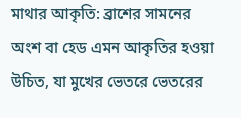মাথার আকৃতি: ব্রাশের সামনের অংশ বা হেড এমন আকৃতির হওয়া উচিত, যা মুখের ভেতরে ভেতরের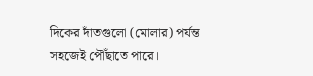দিকের দাঁতগুলো (মোলার) পর্যন্ত সহজেই পৌঁছাতে পারে।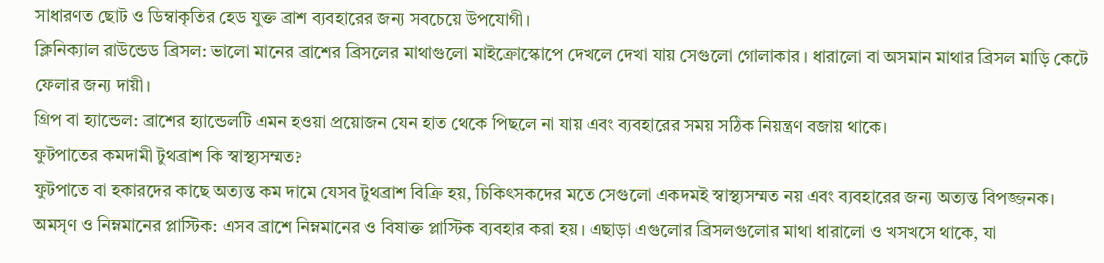সাধারণত ছোট ও ডিম্বাকৃতির হেড যুক্ত ব্রাশ ব্যবহারের জন্য সবচেয়ে উপযোগী।
ক্লিনিক্যাল রাউন্ডেড ব্রিসল: ভালো মানের ব্রাশের ব্রিসলের মাথাগুলো মাইক্রোস্কোপে দেখলে দেখা যায় সেগুলো গোলাকার । ধারালো বা অসমান মাথার ব্রিসল মাড়ি কেটে ফেলার জন্য দায়ী।
গ্রিপ বা হ্যান্ডেল: ব্রাশের হ্যান্ডেলটি এমন হওয়া প্রয়োজন যেন হাত থেকে পিছলে না যায় এবং ব্যবহারের সময় সঠিক নিয়ন্ত্রণ বজায় থাকে।
ফুটপাতের কমদামী টুথব্রাশ কি স্বাস্থ্যসম্মত?
ফুটপাতে বা হকারদের কাছে অত্যন্ত কম দামে যেসব টুথব্রাশ বিক্রি হয়, চিকিৎসকদের মতে সেগুলো একদমই স্বাস্থ্যসম্মত নয় এবং ব্যবহারের জন্য অত্যন্ত বিপজ্জনক।
অমসৃণ ও নিম্নমানের প্লাস্টিক: এসব ব্রাশে নিম্নমানের ও বিষাক্ত প্লাস্টিক ব্যবহার করা হয়। এছাড়া এগুলোর ব্রিসলগুলোর মাথা ধারালো ও খসখসে থাকে, যা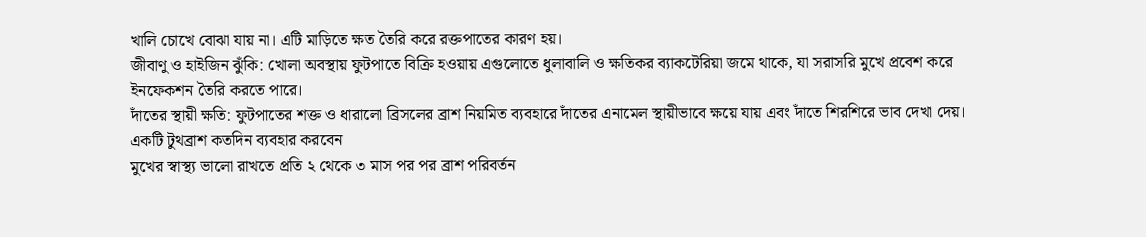খালি চোখে বোঝা যায় না। এটি মাড়িতে ক্ষত তৈরি করে রক্তপাতের কারণ হয়।
জীবাণু ও হাইজিন ঝুঁকি: খোলা অবস্থায় ফুটপাতে বিক্রি হওয়ায় এগুলোতে ধুলাবালি ও ক্ষতিকর ব্যাকটেরিয়া জমে থাকে, যা সরাসরি মুখে প্রবেশ করে ইনফেকশন তৈরি করতে পারে।
দাঁতের স্থায়ী ক্ষতি: ফুটপাতের শক্ত ও ধারালো ব্রিসলের ব্রাশ নিয়মিত ব্যবহারে দাঁতের এনামেল স্থায়ীভাবে ক্ষয়ে যায় এবং দাঁতে শিরশিরে ভাব দেখা দেয়।
একটি টুথব্রাশ কতদিন ব্যবহার করবেন
মুখের স্বাস্থ্য ভালো রাখতে প্রতি ২ থেকে ৩ মাস পর পর ব্রাশ পরিবর্তন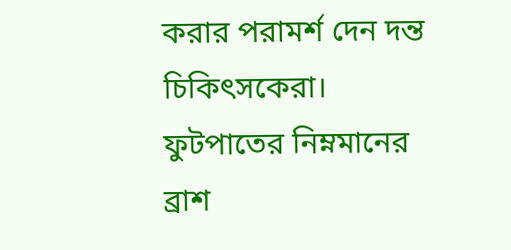করার পরামর্শ দেন দন্ত চিকিৎসকেরা। ফুটপাতের নিম্নমানের ব্রাশ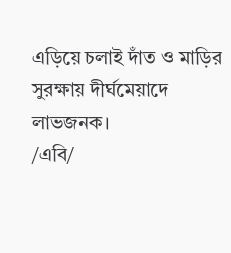এড়িয়ে চলাই দাঁত ও মাড়ির সুরক্ষায় দীর্ঘমেয়াদে লাভজনক।
/এবি/